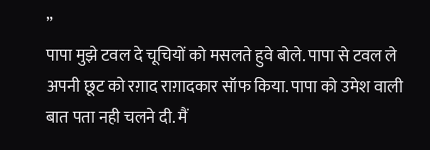”
पापा मुझे टवल दे चूचियों को मसलते हुवे बोले. पापा से टवल ले अपनी छूट को रग़ाद राग़ादकार सॉफ किया. पापा को उमेश वाली बात पता नही चलने दी. मैं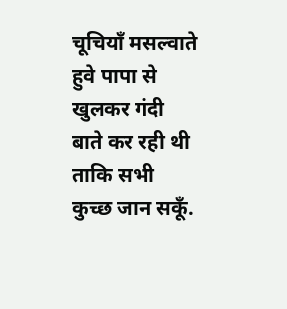चूचियाँ मसल्वाते हुवे पापा से खुलकर गंदी बाते कर रही थी ताकि सभी कुच्छ जान सकूँ.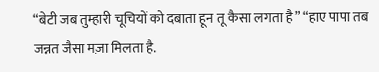“बेटी जब तुम्हारी चूचियों को दबाता हून तू कैसा लगता है” “हाए पापा तब जन्नत जैसा मज़ा मिलता है.